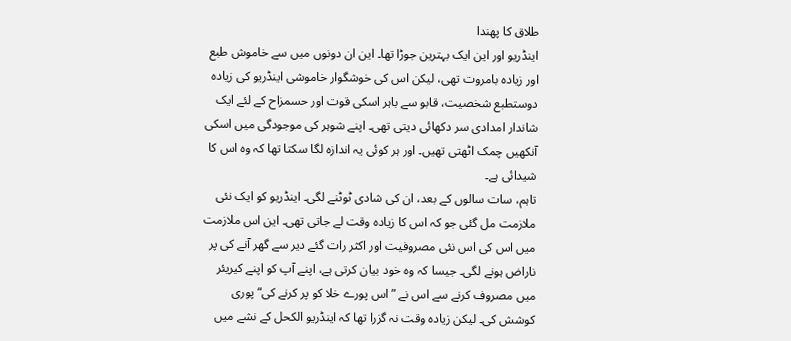طلاق کا پھندا
اینڈریو اور این ایک بہترین جوڑا تھا۔ این ان دونوں میں سے خاموش طبع اور زیادہ بامروت تھی، لیکن اس کی خوشگوار خاموشی اینڈریو کی زیادہ دوستطبع شخصیت، قابو سے باہر اسکی قوت اور حسمزاح کے لئے ایک شاندار امدادی سر دکھائی دیتی تھی۔ اپنے شوہر کی موجودگی میں اسکی آنکھیں چمک اٹھتی تھیں۔ اور ہر کوئی یہ اندازہ لگا سکتا تھا کہ وہ اس کا شیدائی ہے۔
تاہم، سات سالوں کے بعد، ان کی شادی ٹوٹنے لگی۔ اینڈریو کو ایک نئی ملازمت مل گئی جو کہ اس کا زیادہ وقت لے جاتی تھی۔ این اس ملازمت میں اس کی اس نئی مصروفیت اور اکثر رات گئے دیر سے گھر آنے کی پر ناراض ہونے لگی۔ جیسا کہ وہ خود بیان کرتی ہے، اپنے آپ کو اپنے کیریئر میں مصروف کرنے سے اس نے ”اس پورے خلا کو پر کرنے کی“ پوری کوشش کی۔ لیکن زیادہ وقت نہ گزرا تھا کہ اینڈریو الکحل کے نشے میں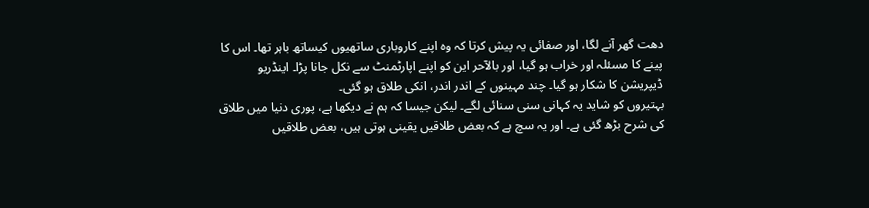دھت گھر آنے لگا، اور صفائی یہ پیش کرتا کہ وہ اپنے کاروباری ساتھیوں کیساتھ باہر تھا۔ اس کا پینے کا مسئلہ اور خراب ہو گیا، اور بالآحر این کو اپنے اپارٹمنٹ سے نکل جانا پڑا۔ اینڈریو ڈیپریشن کا شکار ہو گیا۔ چند مہینوں کے اندر اندر، انکی طلاق ہو گئی۔
بہتیروں کو شاید یہ کہانی سنی سنائی لگے۔ لیکن جیسا کہ ہم نے دیکھا ہے، پوری دنیا میں طلاق کی شرح بڑھ گئی ہے۔ اور یہ سچ ہے کہ بعض طلاقیں یقینی ہوتی ہیں، بعض طلاقیں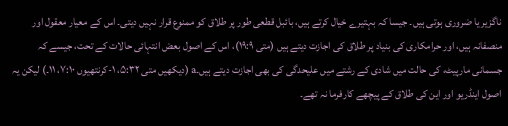ناگزیر یا ضروری ہوتی ہیں۔ جیسا کہ بہتیرے خیال کرتے ہیں، بائبل قطعی طور پر طلاق کو ممنوع قرار نہیں دیتی۔ اس کے معیار معقول اور منصفانہ ہیں، اور حرامکاری کی بنیاد پر طلاق کی اجازت دیتے ہیں (متی ۱۹:۹)، اس کے اصول بعض انتہائی حالات کے تحت، جیسے کہ جسمانی مارپیٹ، کی حالت میں شادی کے رشتے میں علیحدگی کی بھی اجازت دیتے ہیں۔a (دیکھیں متی ۵:۳۲، ۱-کرنتھیوں ۷:۱۰، ۱۱۔) لیکن یہ اصول اینڈریو اور این کی طلاق کے پیچھے کارفرما نہ تھے۔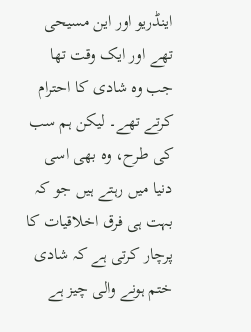اینڈریو اور این مسیحی تھے اور ایک وقت تھا جب وہ شادی کا احترام کرتے تھے۔ لیکن ہم سب کی طرح، وہ بھی اسی دنیا میں رہتے ہیں جو کہ بہت ہی فرق اخلاقیات کا پرچار کرتی ہے کہ شادی ختم ہونے والی چیز ہے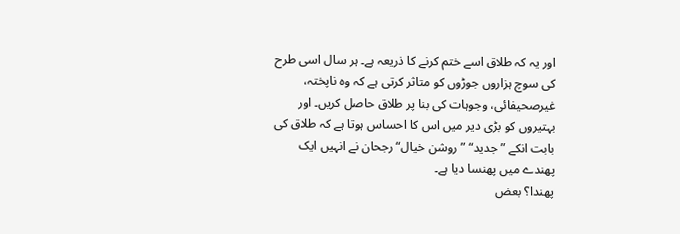اور یہ کہ طلاق اسے ختم کرنے کا ذریعہ ہے۔ ہر سال اسی طرح کی سوچ ہزاروں جوڑوں کو متاثر کرتی ہے کہ وہ ناپختہ، غیرصحیفائی، وجوہات کی بنا پر طلاق حاصل کریں۔ اور بہتیروں کو بڑی دیر میں اس کا احساس ہوتا ہے کہ طلاق کی بابت انکے ”جدید“ ”روشن خیال“ رجحان نے انہیں ایک پھندے میں پھنسا دیا ہے۔
پھندا؟ بعض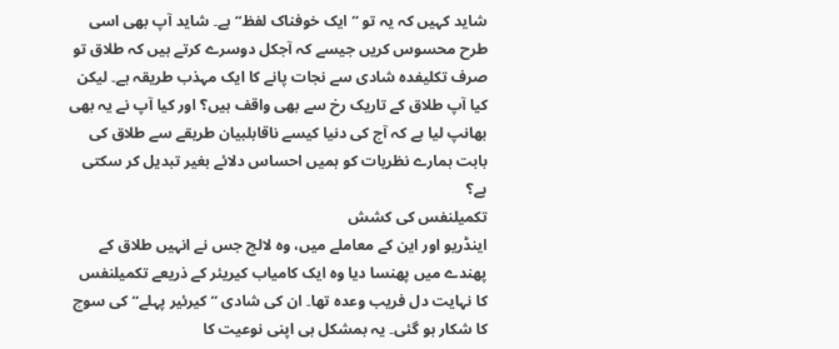شاید کہیں کہ یہ تو ”ایک خوفناک لفظ“ ہے۔ شاید آپ بھی اسی طرح محسوس کریں جیسے کہ آجکل دوسرے کرتے ہیں کہ طلاق تو صرف تکلیفدہ شادی سے نجات پانے کا ایک مہذب طریقہ ہے۔ لیکن کیا آپ طلاق کے تاریک رخ سے بھی واقف ہیں؟ اور کیا آپ نے یہ بھی بھانپ لیا ہے کہ آج کی دنیا کیسے ناقابلبیان طریقے سے طلاق کی بابت ہمارے نظریات کو ہمیں احساس دلائے بغیر تبدیل کر سکتی ہے؟
تکمیلنفس کی کشش
اینڈریو اور این کے معاملے میں، وہ لالچ جس نے انہیں طلاق کے پھندے میں پھنسا دیا وہ ایک کامیاب کیریئر کے ذریعے تکمیلنفس کا نہایت دل فریب وعدہ تھا۔ ان کی شادی ”کیرئیر پہلے“ کی سوچ کا شکار ہو گئی۔ یہ بمشکل ہی اپنی نوعیت کا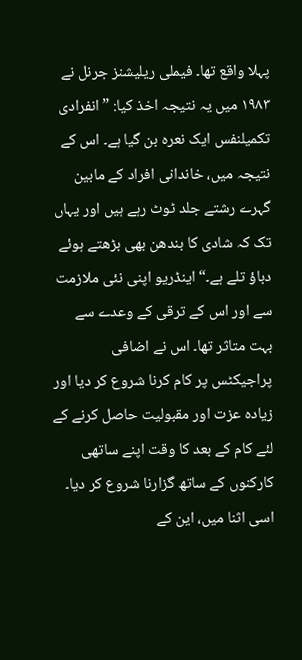پہلا واقع تھا۔ فیملی ریلیشنز جرنل نے ۱۹۸۳ میں یہ نتیجہ اخذ کیا: ”انفرادی تکمیلنفس ایک نعرہ بن گیا ہے۔ اس کے نتیجہ میں، خاندانی افراد کے مابین گہرے رشتے جلد ٹوٹ رہے ہیں اور یہاں تک کہ شادی کا بندھن بھی بڑھتے ہوئے دباؤ تلے ہے۔“ اینڈریو اپنی نئی ملازمت سے اور اس کے ترقی کے وعدے سے بہت متاثر تھا۔ اس نے اضافی پراجیکٹس پر کام کرنا شروع کر دیا اور زیادہ عزت اور مقبولیت حاصل کرنے کے لئے کام کے بعد کا وقت اپنے ساتھی کارکنوں کے ساتھ گزارنا شروع کر دیا۔ اسی اثنا میں، این کے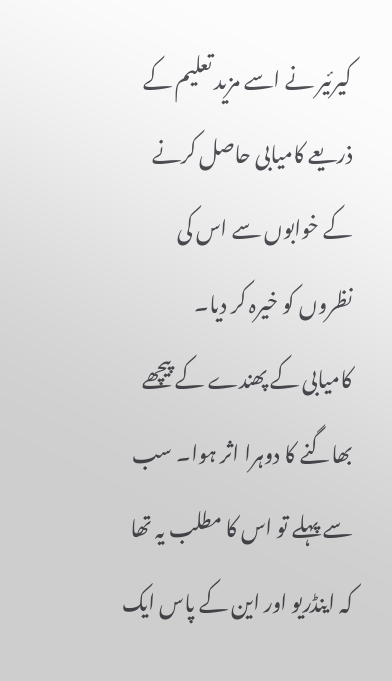کیرئیر نے اسے مزید تعلیم کے ذریعے کامیابی حاصل کرنے کے خوابوں سے اس کی نظروں کو خیرہ کر دیا۔
کامیابی کے پھندے کے پیچھے بھاگنے کا دوہرا اثر ہوا۔ سب سے پہلے تو اس کا مطلب یہ تھا کہ اینڈریو اور این کے پاس ایک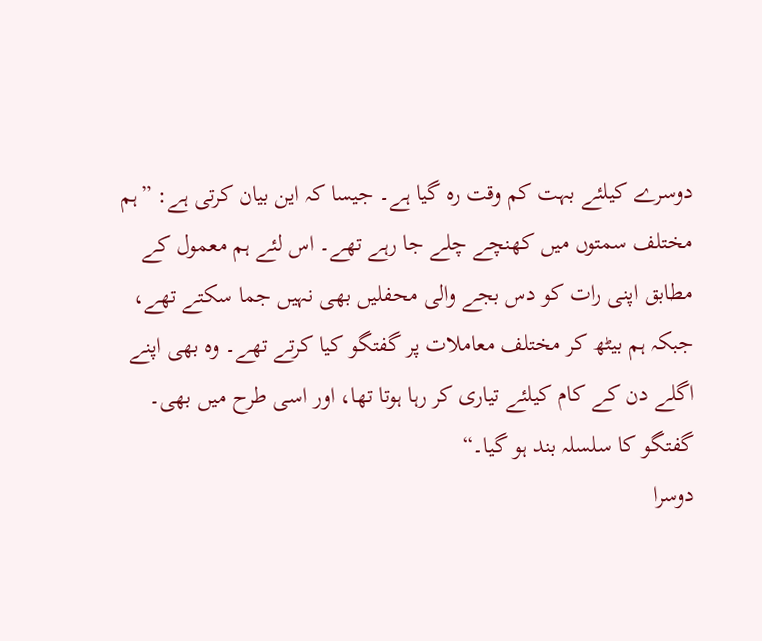دوسرے کیلئے بہت کم وقت رہ گیا ہے۔ جیسا کہ این بیان کرتی ہے: ”ہم مختلف سمتوں میں کھنچے چلے جا رہے تھے۔ اس لئے ہم معمول کے مطابق اپنی رات کو دس بجے والی محفلیں بھی نہیں جما سکتے تھے، جبکہ ہم بیٹھ کر مختلف معاملات پر گفتگو کیا کرتے تھے۔ وہ بھی اپنے اگلے دن کے کام کیلئے تیاری کر رہا ہوتا تھا، اور اسی طرح میں بھی۔ گفتگو کا سلسلہ بند ہو گیا۔“
دوسرا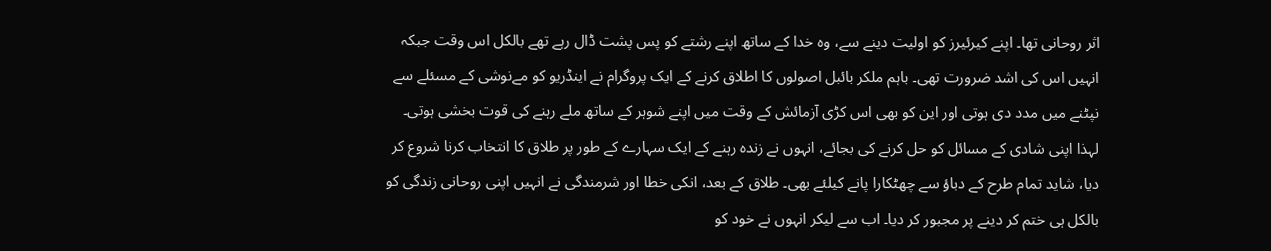اثر روحانی تھا۔ اپنے کیرئیرز کو اولیت دینے سے، وہ خدا کے ساتھ اپنے رشتے کو پس پشت ڈال رہے تھے بالکل اس وقت جبکہ انہیں اس کی اشد ضرورت تھی۔ باہم ملکر بائبل اصولوں کا اطلاق کرنے کے ایک پروگرام نے اینڈریو کو مےنوشی کے مسئلے سے نپٹنے میں مدد دی ہوتی اور این کو بھی اس کڑی آزمائش کے وقت میں اپنے شوہر کے ساتھ ملے رہنے کی قوت بخشی ہوتی۔
لہذا اپنی شادی کے مسائل کو حل کرنے کی بجائے، انہوں نے زندہ رہنے کے ایک سہارے کے طور پر طلاق کا انتخاب کرنا شروع کر دیا، شاید تمام طرح کے دباؤ سے چھٹکارا پانے کیلئے بھی۔ طلاق کے بعد، انکی خطا اور شرمندگی نے انہیں اپنی روحانی زندگی کو بالکل ہی ختم کر دینے پر مجبور کر دیا۔ اب سے لیکر انہوں نے خود کو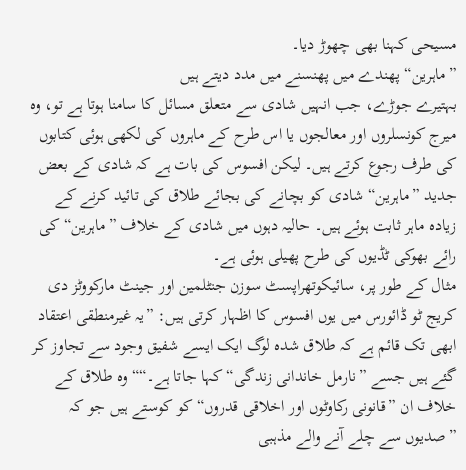مسیحی کہنا بھی چھوڑ دیا۔
”ماہرین“ پھندے میں پھنسنے میں مدد دیتے ہیں
بہتیرے جوڑے، جب انہیں شادی سے متعلق مسائل کا سامنا ہوتا ہے تو، وہ میرج کونسلروں اور معالجوں یا اس طرح کے ماہروں کی لکھی ہوئی کتابوں کی طرف رجوع کرتے ہیں۔ لیکن افسوس کی بات ہے کہ شادی کے بعض جدید ”ماہرین“ شادی کو بچانے کی بجائے طلاق کی تائید کرنے کے زیادہ ماہر ثابت ہوئے ہیں۔ حالیہ دہوں میں شادی کے خلاف ”ماہرین“ کی رائے بھوکی ٹڈیوں کی طرح پھیلی ہوئی ہے۔
مثال کے طور پر، سائیکوتھراپسٹ سوزن جنٹلمین اور جینٹ مارکووٹز دی کریج ٹو ڈائورس میں یوں افسوس کا اظہار کرتی ہیں: ”یہ غیرمنطقی اعتقاد ابھی تک قائم ہے کہ طلاق شدہ لوگ ایک ایسے شفیق وجود سے تجاوز کر گئے ہیں جسے ”نارمل خاندانی زندگی“ کہا جاتا ہے۔““ وہ طلاق کے خلاف ان ”قانونی رکاوٹوں اور اخلاقی قدروں“ کو کوستے ہیں جو کہ ”صدیوں سے چلے آنے والے مذہبی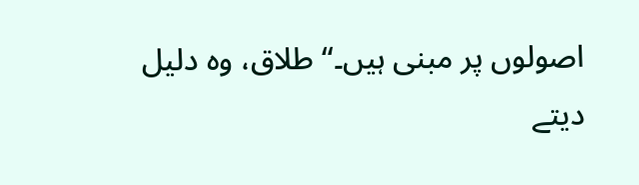اصولوں پر مبنی ہیں۔“ طلاق، وہ دلیل دیتے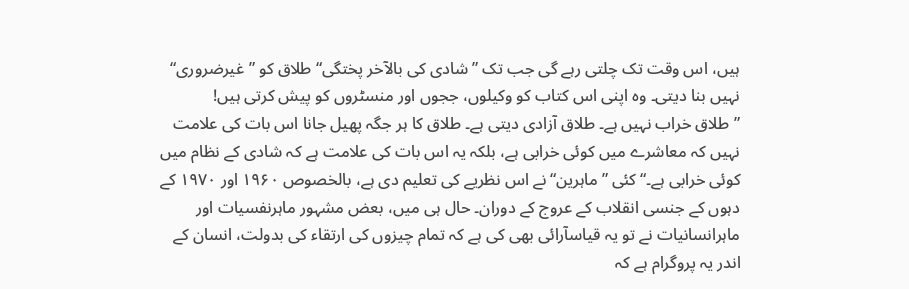ہیں، اس وقت تک چلتی رہے گی جب تک ”شادی کی بالآخر پختگی“ طلاق کو ”غیرضروری“ نہیں بنا دیتی۔ وہ اپنی اس کتاب کو وکیلوں، ججوں اور منسٹروں کو پیش کرتی ہیں!
”طلاق خراب نہیں ہے۔ طلاق آزادی دیتی ہے۔ طلاق کا ہر جگہ پھیل جانا اس بات کی علامت نہیں کہ معاشرے میں کوئی خرابی ہے، بلکہ یہ اس بات کی علامت ہے کہ شادی کے نظام میں کوئی خرابی ہے۔“ کئی ”ماہرین“ نے اس نظریے کی تعلیم دی ہے، بالخصوص ۱۹۶۰ اور ۱۹۷۰ کے دہوں کے جنسی انقلاب کے عروج کے دوران۔ حال ہی میں، بعض مشہور ماہرنفسیات اور ماہرانسانیات نے تو یہ قیاسآرائی بھی کی ہے کہ تمام چیزوں کی ارتقاء کی بدولت، انسان کے اندر یہ پروگرام ہے کہ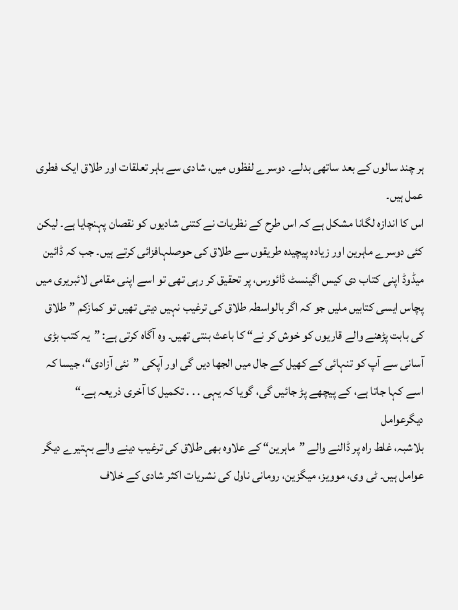ہر چند سالوں کے بعد ساتھی بدلے۔ دوسرے لفظوں میں، شادی سے باہر تعلقات اور طلاق ایک فطری عمل ہیں۔
اس کا اندازہ لگانا مشکل ہے کہ اس طرح کے نظریات نے کتنی شادیوں کو نقصان پہنچایا ہے۔ لیکن کئی دوسرے ماہرین اور زیادہ پیچیدہ طریقوں سے طلاق کی حوصلہافزائی کرتے ہیں۔ جب کہ ڈائین میڈوڈ اپنی کتاب دی کیس اگینسٹ ڈائورس، پر تحقیق کر رہی تھی تو اسے اپنی مقامی لائبریری میں پچاس ایسی کتابیں ملیں جو کہ اگر بالواسطہ طلاق کی ترغیب نہیں دیتی تھیں تو کمازکم ”طلاق کی بابت پڑھنے والے قاریوں کو خوش کر نے“ کا باعث بنتی تھیں۔ وہ آگاہ کرتی ہے: ”یہ کتب بڑی آسانی سے آپ کو تنہائی کے کھیل کے جال میں الجھا دیں گی اور آپکی ”نئی آزادی“، جیسا کہ اسے کہا جاتا ہے، کے پیچھے پڑ جائیں گی، گویا کہ یہی . . . تکمیل کا آخری ذریعہ ہے۔“
دیگرعوامل
بلاشبہ، غلط راہ پر ڈالنے والے ”ماہرین“ کے علاوہ بھی طلاق کی ترغیب دینے والے بہتیرے دیگر عوامل ہیں۔ ٹی وی، موویز، میگزین، رومانی ناول کی نشریات اکثر شادی کے خلاف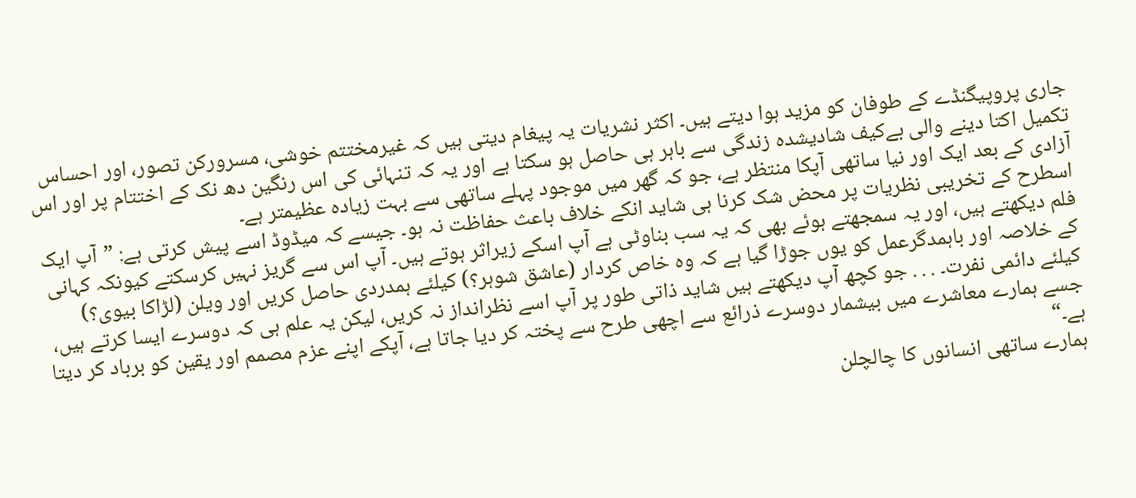جاری پروپیگنڈے کے طوفان کو مزید ہوا دیتے ہیں۔ اکثر نشریات یہ پیغام دیتی ہیں کہ غیرمختتم خوشی، مسرورکن تصور، اور احساس تکمیل اکتا دینے والی بےکیف شادیشدہ زندگی سے باہر ہی حاصل ہو سکتا ہے اور یہ کہ تنہائی کی اس رنگین دھ نک کے اختتام پر اور اس آزادی کے بعد ایک اور نیا ساتھی آپکا منتظر ہے، جو کہ گھر میں موجود پہلے ساتھی سے بہت زیادہ عظیمتر ہے۔
اسطرح کے تخریبی نظریات پر محض شک کرنا ہی شاید انکے خلاف باعث حفاظت نہ ہو۔ جیسے کہ میڈوڈ اسے پیش کرتی ہے: ”آپ ایک فلم دیکھتے ہیں، اور یہ سمجھتے ہوئے بھی کہ یہ سب بناوٹی ہے آپ اسکے زیراثر ہوتے ہیں۔ آپ اس سے گریز نہیں کرسکتے کیونکہ کہانی کے خلاصہ اور باہمدگرعمل کو یوں جوڑا گیا ہے کہ وہ خاص کردار (عاشق شوہر؟) کیلئے ہمدردی حاصل کریں اور ویلن (لڑاکا بیوی؟) کیلئے دائمی نفرت۔ . . . جو کچھ آپ دیکھتے ہیں شاید ذاتی طور پر آپ اسے نظرانداز نہ کریں، لیکن یہ علم ہی کہ دوسرے ایسا کرتے ہیں، جسے ہمارے معاشرے میں بیشمار دوسرے ذرائع سے اچھی طرح سے پختہ کر دیا جاتا ہے، آپکے اپنے عزم مصمم اور یقین کو برباد کر دیتا ہے۔“
ہمارے ساتھی انسانوں کا چالچلن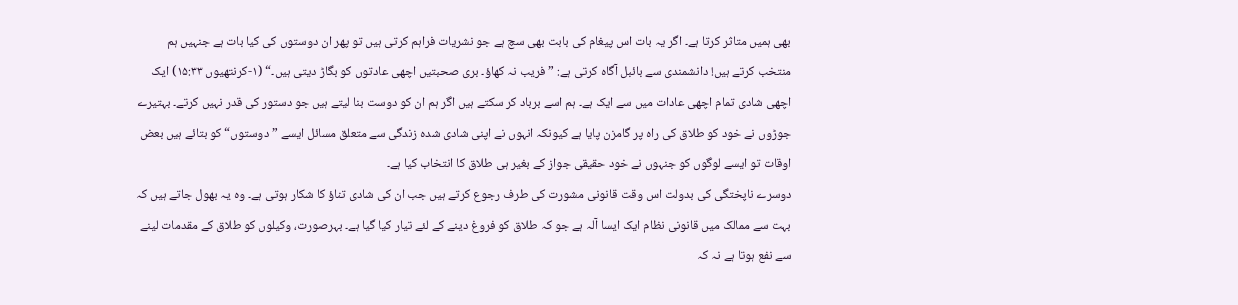بھی ہمیں متاثر کرتا ہے۔ اگر یہ بات اس پیغام کی بابت بھی سچ ہے جو نشریات فراہم کرتی ہیں تو پھر ان دوستوں کی کیا بات ہے جنہیں ہم منتخب کرتے ہیں! دانشمندی سے بائبل آگاہ کرتی ہے: ”فریب نہ کھاؤ۔ بری صحبتیں اچھی عادتوں کو بگاڑ دیتی ہیں۔“ (۱-کرنتھیوں ۱۵:۳۳) ایک اچھی شادی تمام اچھی عادات میں سے ایک ہے۔ ہم اسے برباد کر سکتے ہیں اگر ہم ان کو دوست بنا لیتے ہیں جو دستور کی قدر نہیں کرتے۔ بہتیرے جوڑوں نے خود کو طلاق کی راہ پر گامزن پایا ہے کیونکہ انہوں نے اپنی شادی شدہ زندگی سے متعلق مسائل ایسے ”دوستوں“ کو بتائے ہیں بعض اوقات تو ایسے لوگوں کو جنہوں نے خود حقیقی جواز کے بغیر ہی طلاق کا انتخاب کیا ہے۔
دوسرے ناپختگی کی بدولت اس وقت قانونی مشورت کی طرف رجوع کرتے ہیں جب ان کی شادی تناؤ کا شکار ہوتی ہے۔ وہ یہ بھول جاتے ہیں کہ بہت سے ممالک میں قانونی نظام ایک ایسا آلہ ہے جو کہ طلاق کو فروغ دینے کے لئے تیار کیا گیا ہے۔ بہرصورت، وکیلوں کو طلاق کے مقدمات لینے سے نفع ہوتا ہے نہ کہ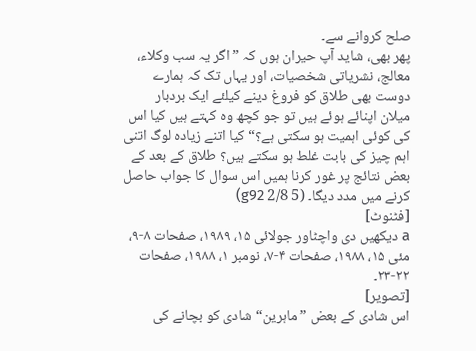صلح کروانے سے۔
پھر بھی، شاید آپ حیران ہوں کہ ”اگر یہ سب وکلاء، معالج، نشریاتی شخصیات، اور یہاں تک کہ ہمارے دوست بھی طلاق کو فروغ دینے کیلئے ایک بردبار میلان اپنائے ہوئے ہیں تو جو کچھ وہ کہتے ہیں کیا اس کی کوئی اہمیت ہو سکتی ہے؟“ کیا اتنے زیادہ لوگ اتنی اہم چیز کی بابت غلط ہو سکتے ہیں؟ طلاق کے بعد کے بعض نتائج پر غور کرنا ہمیں اس سوال کا جواب حاصل کرنے میں مدد دیگا۔ (5 2/8 g92)
[فٹنوٹ]
a دیکھیں دی واچٹاور جولائی ۱۵، ۱۹۸۹، صفحات ۸-۹، مئی ۱۵، ۱۹۸۸، صفحات ۴-۷، نومبر ۱، ۱۹۸۸، صفحات ۲۲-۲۳۔
[تصویر]
اس شادی کے بعض ”ماہرین“ شادی کو بچانے کی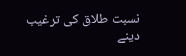نسبت طلاق کی ترغیب دینے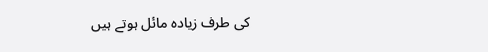کی طرف زیادہ مائل ہوتے ہیں